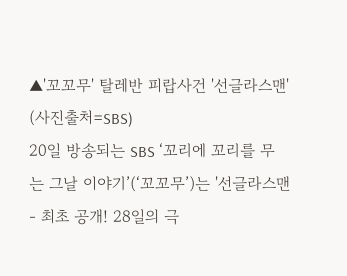▲'꼬꼬무' 탈레반 피랍사건 '선글라스맨' (사진출처=SBS)
20일 방송되는 SBS ‘꼬리에 꼬리를 무는 그날 이야기’(‘꼬꼬무’)는 '선글라스맨- 최초 공개! 28일의 극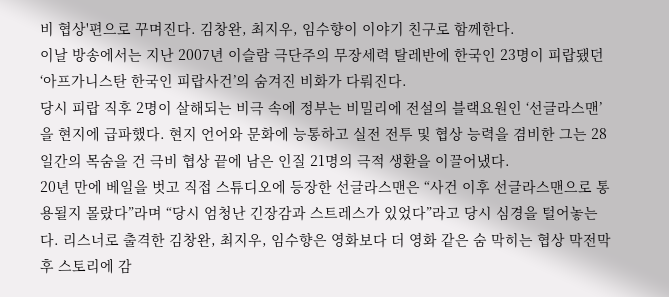비 협상'편으로 꾸며진다. 김창완, 최지우, 임수향이 이야기 친구로 함께한다.
이날 방송에서는 지난 2007년 이슬람 극단주의 무장세력 탈레반에 한국인 23명이 피랍됐던 ‘아프가니스탄 한국인 피랍사건’의 숨겨진 비화가 다뤄진다.
당시 피랍 직후 2명이 살해되는 비극 속에 정부는 비밀리에 전설의 블랙요원인 ‘선글라스맨’을 현지에 급파했다. 현지 언어와 문화에 능통하고 실전 전투 및 협상 능력을 겸비한 그는 28일간의 목숨을 건 극비 협상 끝에 남은 인질 21명의 극적 생환을 이끌어냈다.
20년 만에 베일을 벗고 직접 스튜디오에 등장한 선글라스맨은 “사건 이후 선글라스맨으로 통용될지 몰랐다”라며 “당시 엄청난 긴장감과 스트레스가 있었다”라고 당시 심경을 털어놓는다. 리스너로 출격한 김창완, 최지우, 임수향은 영화보다 더 영화 같은 숨 막히는 협상 막전막후 스토리에 감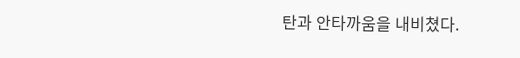탄과 안타까움을 내비쳤다.